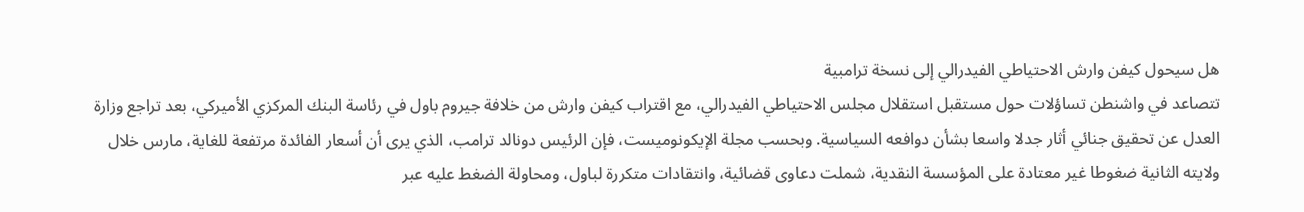هل سيحول كيفن وارش الاحتياطي الفيدرالي إلى نسخة ترامبية
تتصاعد في واشنطن تساؤلات حول مستقبل استقلال مجلس الاحتياطي الفيدرالي، مع اقتراب كيفن وارش من خلافة جيروم باول في رئاسة البنك المركزي الأميركي، بعد تراجع وزارة العدل عن تحقيق جنائي أثار جدلا واسعا بشأن دوافعه السياسية. وبحسب مجلة الإيكونوميست، فإن الرئيس دونالد ترامب، الذي يرى أن أسعار الفائدة مرتفعة للغاية، مارس خلال ولايته الثانية ضغوطا غير معتادة على المؤسسة النقدية، شملت دعاوى قضائية، وانتقادات متكررة لباول، ومحاولة الضغط عليه عبر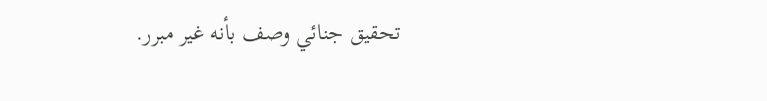تحقيق جنائي وصف بأنه غير مبرر.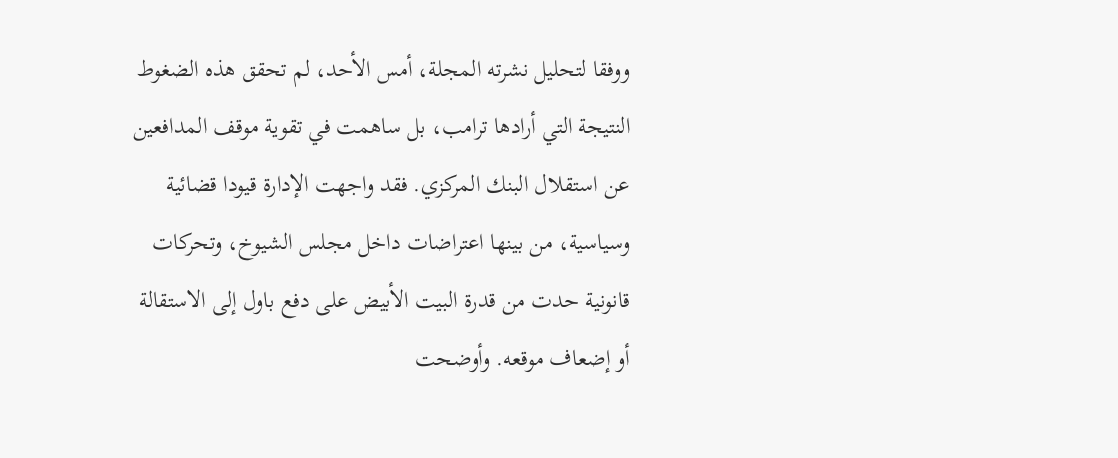ووفقا لتحليل نشرته المجلة، أمس الأحد، لم تحقق هذه الضغوط النتيجة التي أرادها ترامب، بل ساهمت في تقوية موقف المدافعين عن استقلال البنك المركزي. فقد واجهت الإدارة قيودا قضائية وسياسية، من بينها اعتراضات داخل مجلس الشيوخ، وتحركات قانونية حدت من قدرة البيت الأبيض على دفع باول إلى الاستقالة أو إضعاف موقعه. وأوضحت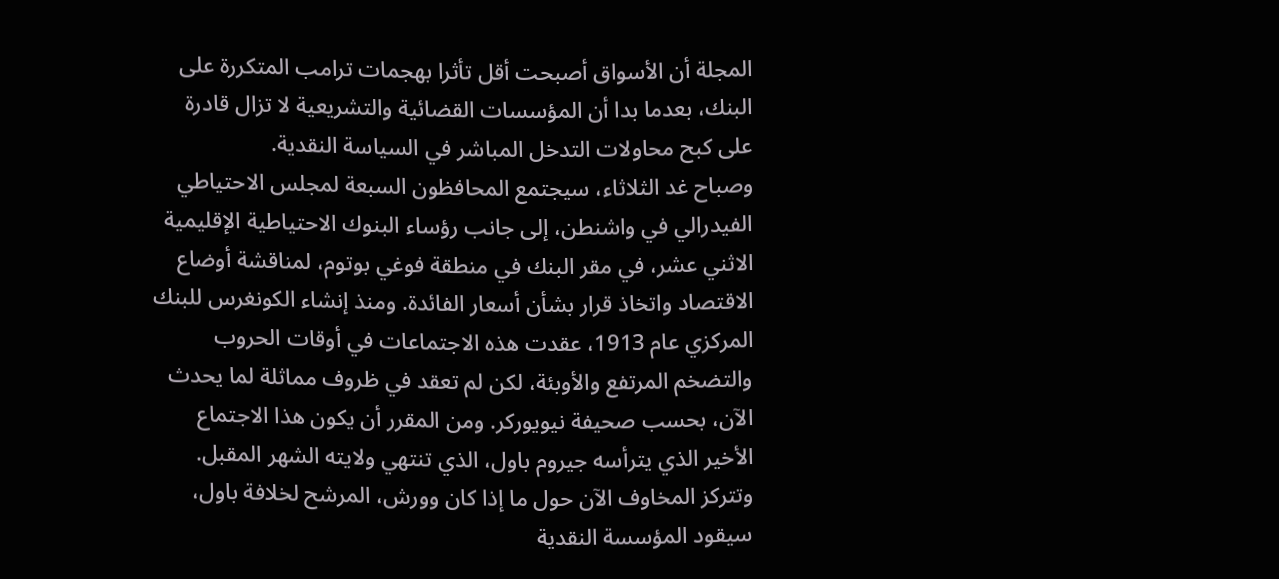المجلة أن الأسواق أصبحت أقل تأثرا بهجمات ترامب المتكررة على البنك، بعدما بدا أن المؤسسات القضائية والتشريعية لا تزال قادرة على كبح محاولات التدخل المباشر في السياسة النقدية.
وصباح غد الثلاثاء، سيجتمع المحافظون السبعة لمجلس الاحتياطي الفيدرالي في واشنطن، إلى جانب رؤساء البنوك الاحتياطية الإقليمية الاثني عشر، في مقر البنك في منطقة فوغي بوتوم، لمناقشة أوضاع الاقتصاد واتخاذ قرار بشأن أسعار الفائدة. ومنذ إنشاء الكونغرس للبنك المركزي عام 1913، عقدت هذه الاجتماعات في أوقات الحروب والتضخم المرتفع والأوبئة، لكن لم تعقد في ظروف مماثلة لما يحدث الآن، بحسب صحيفة نيويوركر. ومن المقرر أن يكون هذا الاجتماع الأخير الذي يترأسه جيروم باول، الذي تنتهي ولايته الشهر المقبل. وتتركز المخاوف الآن حول ما إذا كان وورش، المرشح لخلافة باول، سيقود المؤسسة النقدية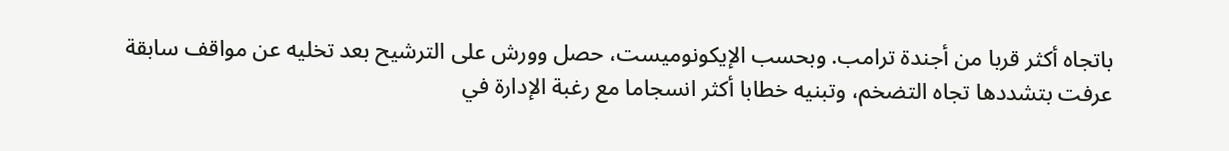باتجاه أكثر قربا من أجندة ترامب. وبحسب الإيكونوميست، حصل وورش على الترشيح بعد تخليه عن مواقف سابقة عرفت بتشددها تجاه التضخم، وتبنيه خطابا أكثر انسجاما مع رغبة الإدارة في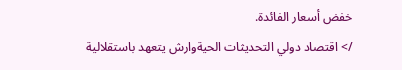خفض أسعار الفائدة.
/> اقتصاد دولي التحديثات الحيةوارش يتعهد باستقلالية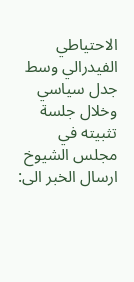الاحتياطي الفيدرالي وسط جدل سياسي
وخلال جلسة تثبيته في مجلس الشيوخ
ارسال الخبر الى: